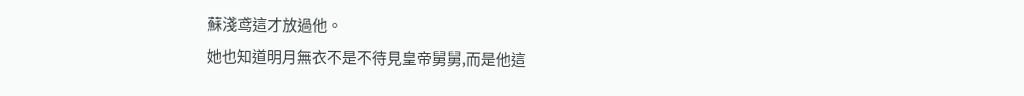蘇淺鸢這才放過他。
她也知道明月無衣不是不待見皇帝舅舅,而是他這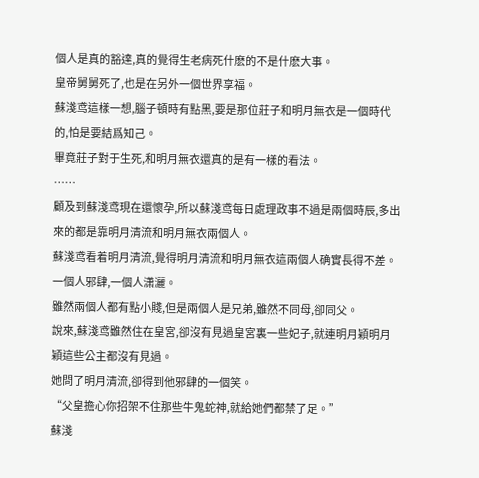個人是真的豁達,真的覺得生老病死什麽的不是什麽大事。
皇帝舅舅死了,也是在另外一個世界享福。
蘇淺鸢這樣一想,腦子頓時有點黑,要是那位莊子和明月無衣是一個時代的,怕是要結爲知己。
畢竟莊子對于生死,和明月無衣還真的是有一樣的看法。
……
顧及到蘇淺鸢現在還懷孕,所以蘇淺鸢每日處理政事不過是兩個時辰,多出來的都是靠明月清流和明月無衣兩個人。
蘇淺鸢看着明月清流,覺得明月清流和明月無衣這兩個人确實長得不差。
一個人邪肆,一個人潇灑。
雖然兩個人都有點小賤,但是兩個人是兄弟,雖然不同母,卻同父。
說來,蘇淺鸢雖然住在皇宮,卻沒有見過皇宮裏一些妃子,就連明月穎明月穎這些公主都沒有見過。
她問了明月清流,卻得到他邪肆的一個笑。
“父皇擔心你招架不住那些牛鬼蛇神,就給她們都禁了足。”
蘇淺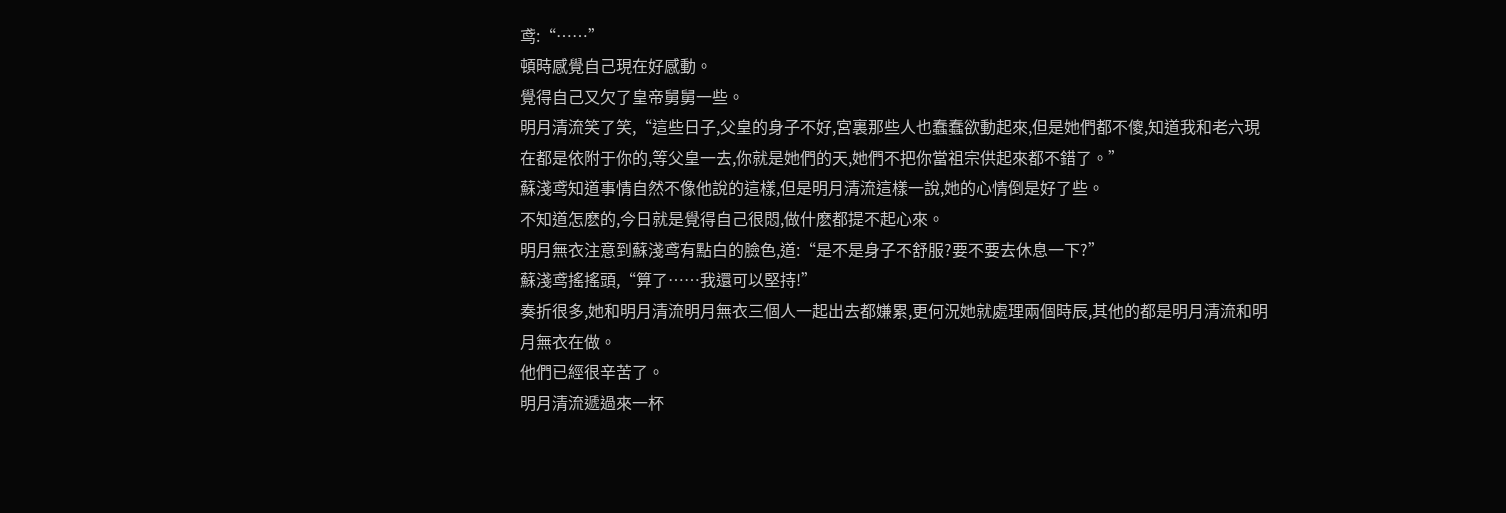鸢:“……”
頓時感覺自己現在好感動。
覺得自己又欠了皇帝舅舅一些。
明月清流笑了笑,“這些日子,父皇的身子不好,宮裏那些人也蠢蠢欲動起來,但是她們都不傻,知道我和老六現在都是依附于你的,等父皇一去,你就是她們的天,她們不把你當祖宗供起來都不錯了。”
蘇淺鸢知道事情自然不像他說的這樣,但是明月清流這樣一說,她的心情倒是好了些。
不知道怎麽的,今日就是覺得自己很悶,做什麽都提不起心來。
明月無衣注意到蘇淺鸢有點白的臉色,道:“是不是身子不舒服?要不要去休息一下?”
蘇淺鸢搖搖頭,“算了……我還可以堅持!”
奏折很多,她和明月清流明月無衣三個人一起出去都嫌累,更何況她就處理兩個時辰,其他的都是明月清流和明月無衣在做。
他們已經很辛苦了。
明月清流遞過來一杯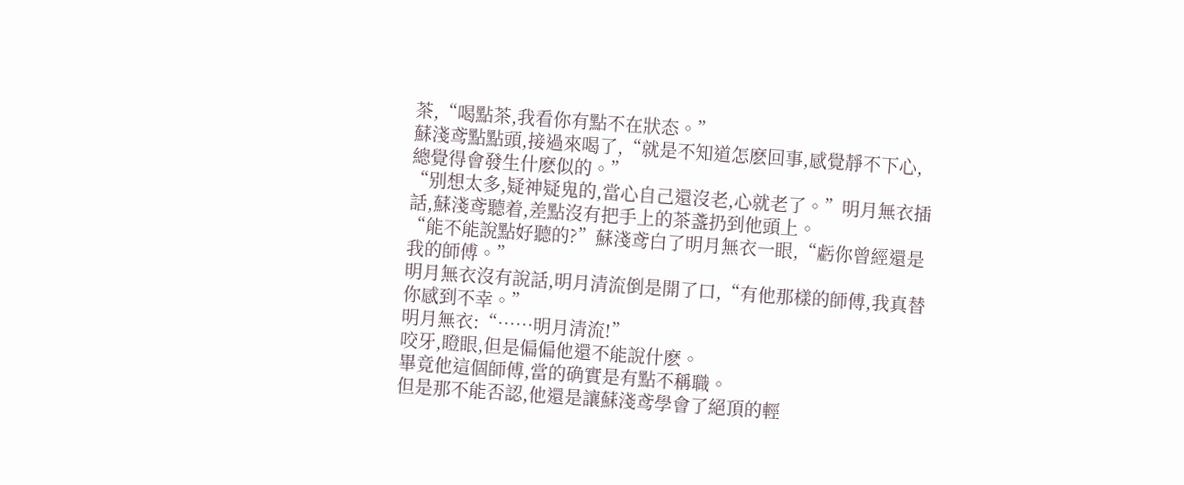茶,“喝點茶,我看你有點不在狀态。”
蘇淺鸢點點頭,接過來喝了,“就是不知道怎麽回事,感覺靜不下心,總覺得會發生什麽似的。”
“别想太多,疑神疑鬼的,當心自己還沒老,心就老了。”明月無衣插話,蘇淺鸢聽着,差點沒有把手上的茶盞扔到他頭上。
“能不能說點好聽的?”蘇淺鸢白了明月無衣一眼,“虧你曾經還是我的師傅。”
明月無衣沒有說話,明月清流倒是開了口,“有他那樣的師傅,我真替你感到不幸。”
明月無衣:“……明月清流!”
咬牙,瞪眼,但是偏偏他還不能說什麽。
畢竟他這個師傅,當的确實是有點不稱職。
但是那不能否認,他還是讓蘇淺鸢學會了絕頂的輕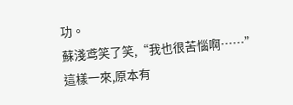功。
蘇淺鸢笑了笑,“我也很苦惱啊……”
這樣一來,原本有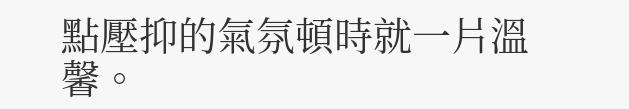點壓抑的氣氛頓時就一片溫馨。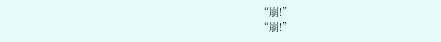“崩!”
“崩!”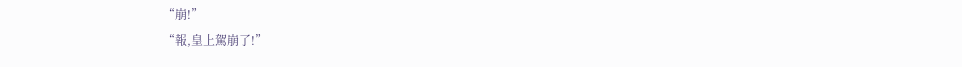“崩!”
“報,皇上駕崩了!”